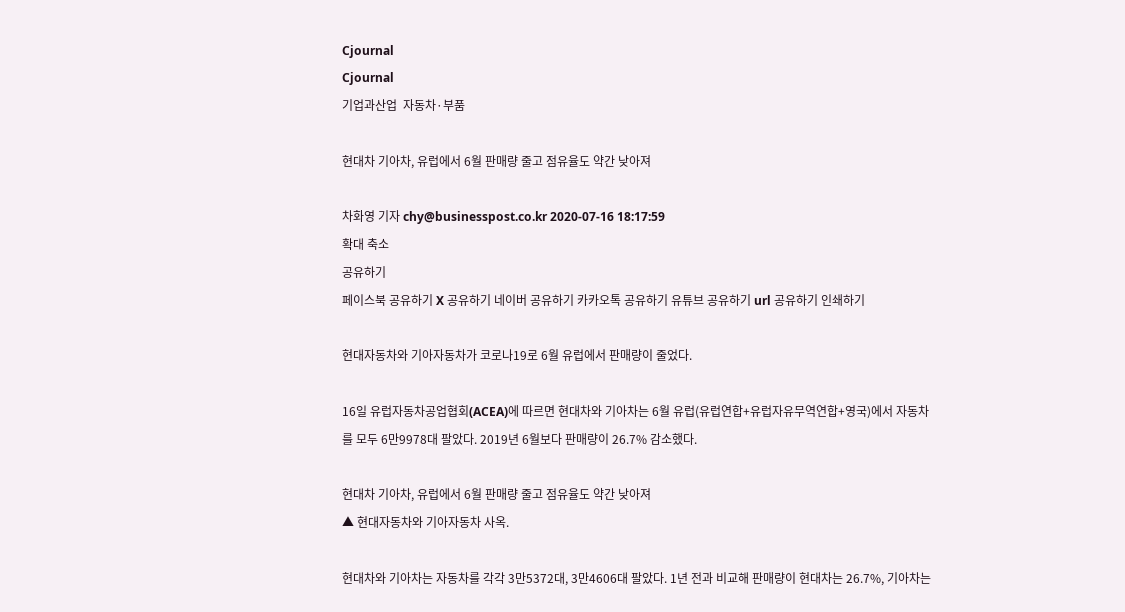Cjournal
Cjournal
기업과산업  자동차·부품

현대차 기아차, 유럽에서 6월 판매량 줄고 점유율도 약간 낮아져

차화영 기자 chy@businesspost.co.kr 2020-07-16 18:17:59
확대 축소
공유하기
페이스북 공유하기 X 공유하기 네이버 공유하기 카카오톡 공유하기 유튜브 공유하기 url 공유하기 인쇄하기

현대자동차와 기아자동차가 코로나19로 6월 유럽에서 판매량이 줄었다.

16일 유럽자동차공업협회(ACEA)에 따르면 현대차와 기아차는 6월 유럽(유럽연합+유럽자유무역연합+영국)에서 자동차를 모두 6만9978대 팔았다. 2019년 6월보다 판매량이 26.7% 감소했다.

현대차 기아차, 유럽에서 6월 판매량 줄고 점유율도 약간 낮아져
▲ 현대자동차와 기아자동차 사옥.

현대차와 기아차는 자동차를 각각 3만5372대, 3만4606대 팔았다. 1년 전과 비교해 판매량이 현대차는 26.7%, 기아차는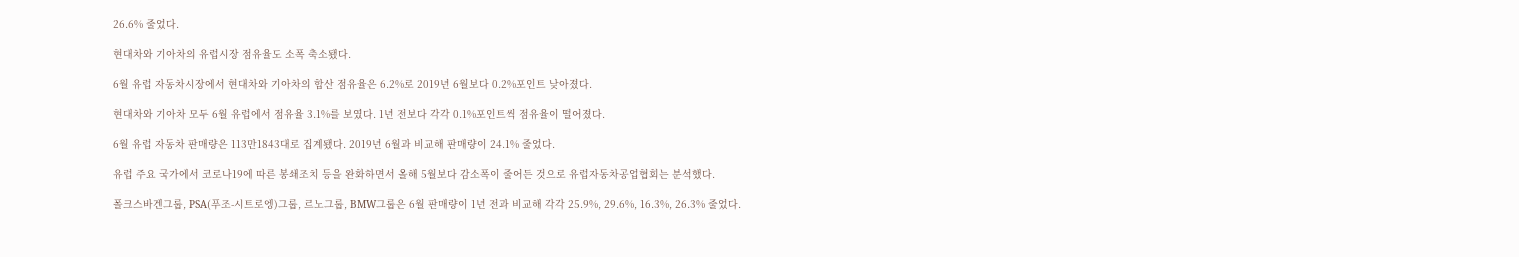26.6% 줄었다.

현대차와 기아차의 유럽시장 점유율도 소폭 축소됐다.

6월 유럽 자동차시장에서 현대차와 기아차의 합산 점유율은 6.2%로 2019년 6월보다 0.2%포인트 낮아졌다.

현대차와 기아차 모두 6월 유럽에서 점유율 3.1%를 보였다. 1년 전보다 각각 0.1%포인트씩 점유율이 떨어졌다.

6월 유럽 자동차 판매량은 113만1843대로 집계됐다. 2019년 6월과 비교해 판매량이 24.1% 줄었다.

유럽 주요 국가에서 코로나19에 따른 봉쇄조치 등을 완화하면서 올해 5월보다 감소폭이 줄어든 것으로 유럽자동차공업협회는 분석했다.

폴크스바겐그룹, PSA(푸조-시트로엥)그룹, 르노그룹, BMW그룹은 6월 판매량이 1년 전과 비교해 각각 25.9%, 29.6%, 16.3%, 26.3% 줄었다.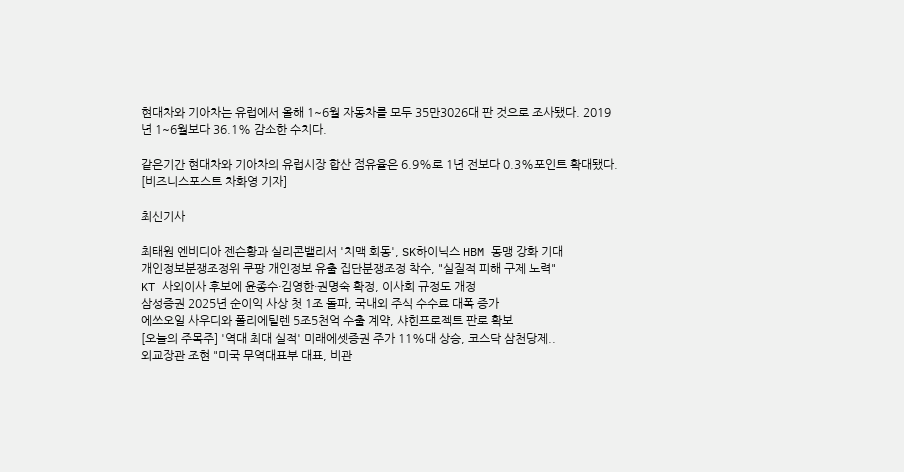현대차와 기아차는 유럽에서 올해 1~6월 자동차를 모두 35만3026대 판 것으로 조사됐다. 2019년 1~6월보다 36.1% 감소한 수치다.

같은기간 현대차와 기아차의 유럽시장 합산 점유율은 6.9%로 1년 전보다 0.3%포인트 확대됐다. [비즈니스포스트 차화영 기자]

최신기사

최태원 엔비디아 젠슨황과 실리콘밸리서 '치맥 회동', SK하이닉스 HBM 동맹 강화 기대
개인정보분쟁조정위 쿠팡 개인정보 유출 집단분쟁조정 착수, "실질적 피해 구제 노력"
KT 사외이사 후보에 윤종수·김영한·권명숙 확정, 이사회 규정도 개정
삼성증권 2025년 순이익 사상 첫 1조 돌파, 국내외 주식 수수료 대폭 증가
에쓰오일 사우디와 폴리에틸렌 5조5천억 수출 계약, 샤힌프로젝트 판로 확보
[오늘의 주목주] '역대 최대 실적' 미래에셋증권 주가 11%대 상승, 코스닥 삼천당제..
외교장관 조현 "미국 무역대표부 대표, 비관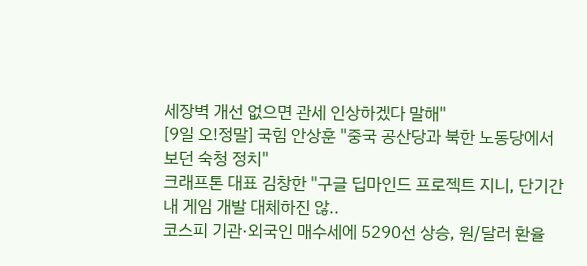세장벽 개선 없으면 관세 인상하겠다 말해"
[9일 오!정말] 국힘 안상훈 "중국 공산당과 북한 노동당에서 보던 숙청 정치"
크래프톤 대표 김창한 "구글 딥마인드 프로젝트 지니, 단기간 내 게임 개발 대체하진 않..
코스피 기관·외국인 매수세에 5290선 상승, 원/달러 환율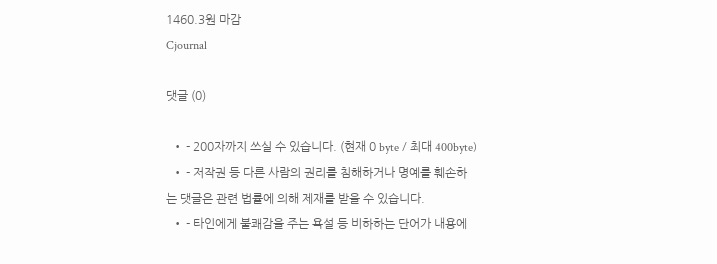1460.3원 마감
Cjournal

댓글 (0)

  • - 200자까지 쓰실 수 있습니다. (현재 0 byte / 최대 400byte)
  • - 저작권 등 다른 사람의 권리를 침해하거나 명예를 훼손하는 댓글은 관련 법률에 의해 제재를 받을 수 있습니다.
  • - 타인에게 불쾌감을 주는 욕설 등 비하하는 단어가 내용에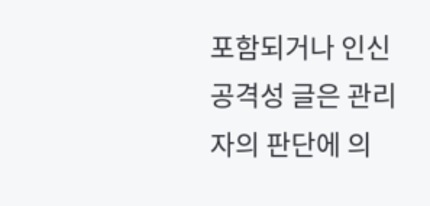포함되거나 인신공격성 글은 관리자의 판단에 의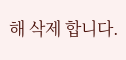해 삭제 합니다.